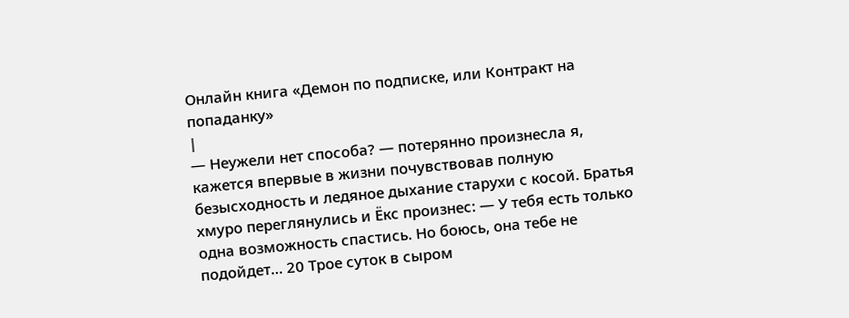Онлайн книга «Демон по подписке, или Контракт на попаданку»
|
— Неужели нет способа? — потерянно произнесла я, кажется впервые в жизни почувствовав полную безысходность и ледяное дыхание старухи с косой. Братья хмуро переглянулись и Ёкс произнес: — У тебя есть только одна возможность спастись. Но боюсь, она тебе не подойдет… 20 Трое суток в сыром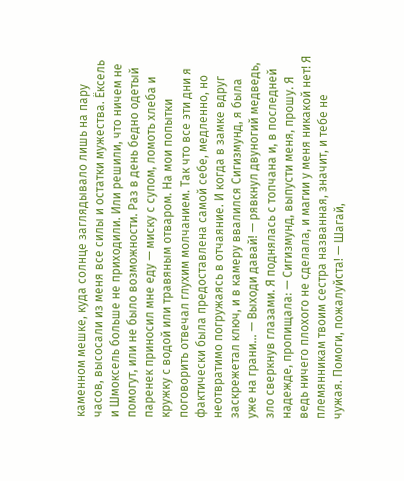каменном мешке, куда солнце заглядывало лишь на пару часов, высосали из меня все силы и остатки мужества. Ёксель и Шмоксель больше не приходили. Или решили, что ничем не помогут, или не было возможности. Раз в день бедно одетый паренек приносил мне еду — миску с супом, ломоть хлеба и кружку с водой или травяным отваром. На мои попытки поговорить отвечал глухим молчанием. Так что все эти дни я фактически была предоставлена самой себе, медленно, но неотвратимо погружаясь в отчаяние. И когда в замке вдруг заскрежетал ключ, и в камеру ввалился Сигизмунд, я была уже на грани… — Выходи давай! — рявкнул двуногий медведь, зло сверкнув глазами. Я поднялась с топчана и, в последней надежде, пропищала: — Сигизмунд, выпусти меня, прошу. Я ведь ничего плохого не сделала, и магии у меня никакой нет! Я племянникам твоим сестра названная, значит, и тебе не чужая. Помоги, пожалуйста! — Шагай,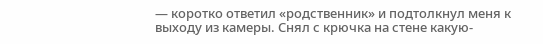— коротко ответил «родственник» и подтолкнул меня к выходу из камеры. Снял с крючка на стене какую-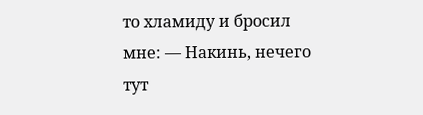то хламиду и бросил мне: — Накинь, нечего тут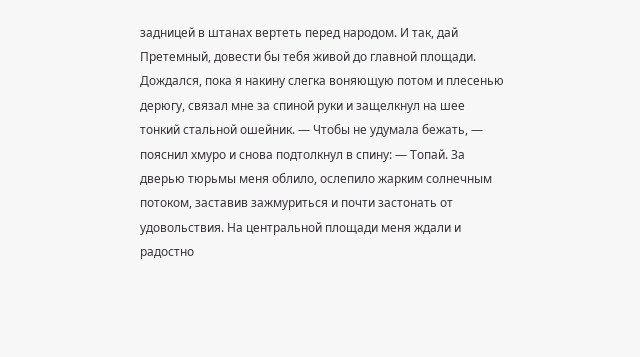задницей в штанах вертеть перед народом. И так, дай Претемный, довести бы тебя живой до главной площади. Дождался, пока я накину слегка воняющую потом и плесенью дерюгу, связал мне за спиной руки и защелкнул на шее тонкий стальной ошейник. — Чтобы не удумала бежать, — пояснил хмуро и снова подтолкнул в спину: — Топай. За дверью тюрьмы меня облило, ослепило жарким солнечным потоком, заставив зажмуриться и почти застонать от удовольствия. На центральной площади меня ждали и радостно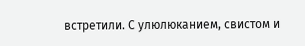встретили. С улюлюканием, свистом и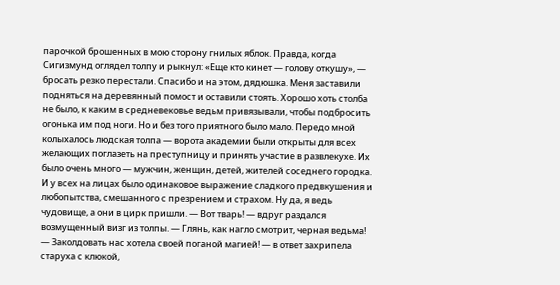парочкой брошенных в мою сторону гнилых яблок. Правда, когда Сигизмунд оглядел толпу и рыкнул: «Еще кто кинет — голову откушу», — бросать резко перестали. Спасибо и на этом, дядюшка. Меня заставили подняться на деревянный помост и оставили стоять. Хорошо хоть столба не было, к каким в средневековье ведьм привязывали, чтобы подбросить огонька им под ноги. Но и без того приятного было мало. Передо мной колыхалось людская толпа — ворота академии были открыты для всех желающих поглазеть на преступницу и принять участие в развлекухе. Их было очень много — мужчин, женщин, детей, жителей соседнего городка. И у всех на лицах было одинаковое выражение сладкого предвкушения и любопытства, смешанного с презрением и страхом. Ну да, я ведь чудовище, а они в цирк пришли. — Вот тварь! — вдруг раздался возмущенный визг из толпы. — Глянь, как нагло смотрит, черная ведьма! — Заколдовать нас хотела своей поганой магией! — в ответ захрипела старуха с клюкой,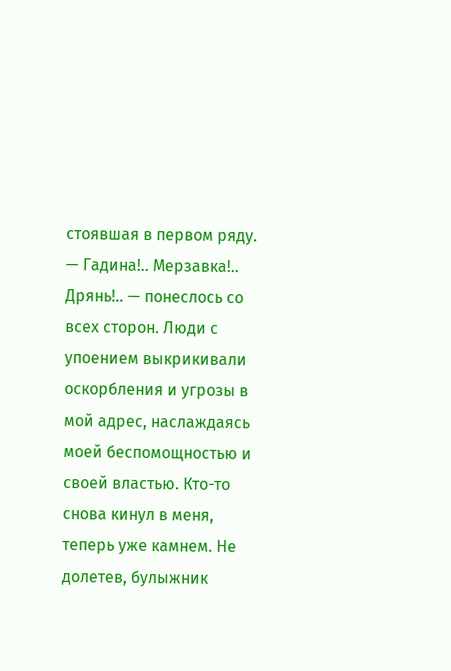стоявшая в первом ряду. — Гадина!.. Мерзавка!.. Дрянь!.. — понеслось со всех сторон. Люди с упоением выкрикивали оскорбления и угрозы в мой адрес, наслаждаясь моей беспомощностью и своей властью. Кто-то снова кинул в меня, теперь уже камнем. Не долетев, булыжник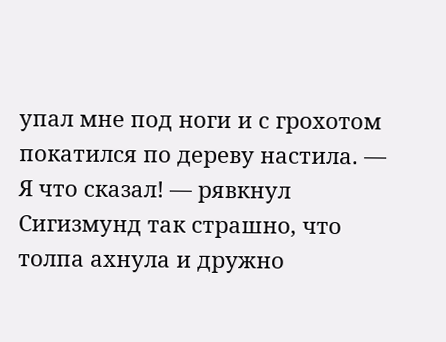упал мне под ноги и с грохотом покатился по дереву настила. — Я что сказал! — рявкнул Сигизмунд так страшно, что толпа ахнула и дружно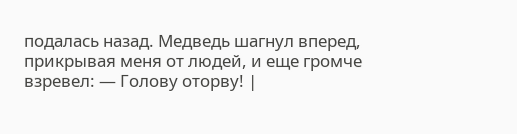подалась назад. Медведь шагнул вперед, прикрывая меня от людей, и еще громче взревел: — Голову оторву! |